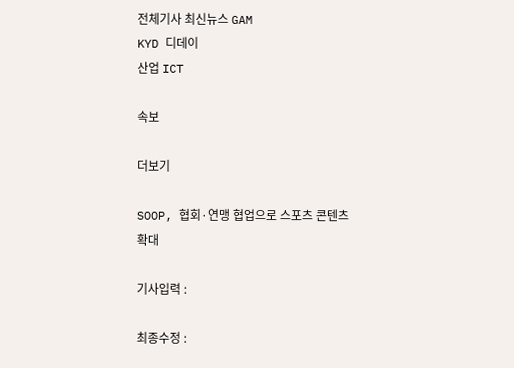전체기사 최신뉴스 GAM
KYD 디데이
산업 ICT

속보

더보기

SOOP, 협회·연맹 협업으로 스포츠 콘텐츠 확대

기사입력 :

최종수정 :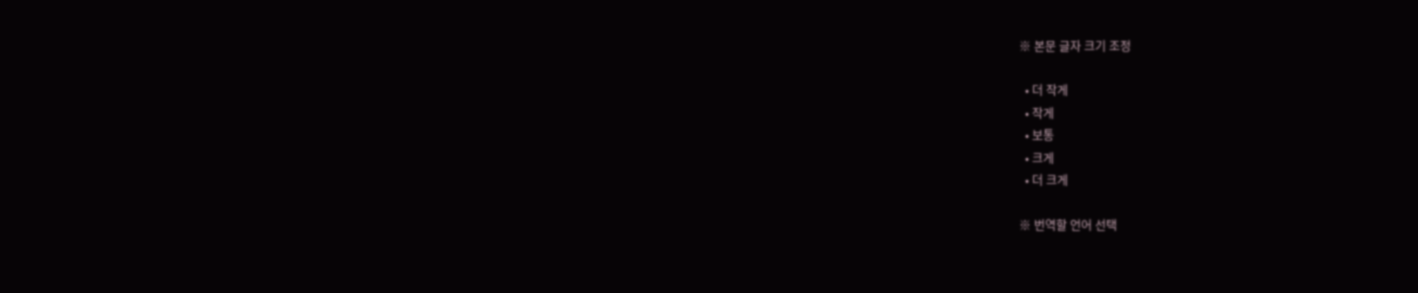※ 본문 글자 크기 조정

  • 더 작게
  • 작게
  • 보통
  • 크게
  • 더 크게

※ 번역할 언어 선택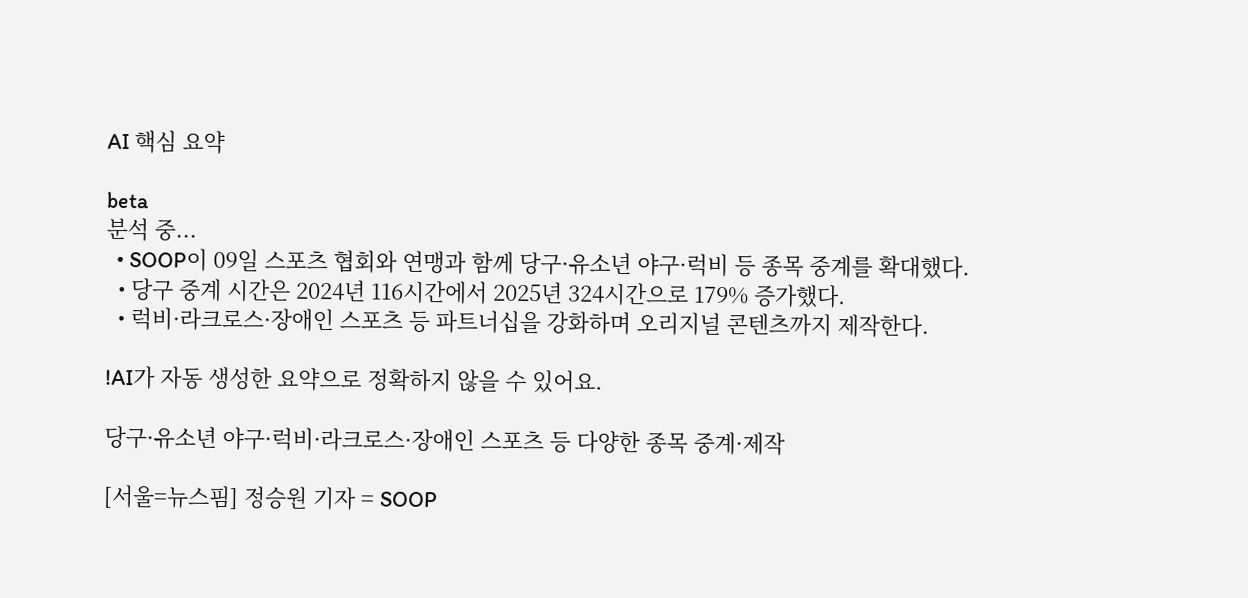AI 핵심 요약

beta
분석 중...
  • SOOP이 09일 스포츠 협회와 연맹과 함께 당구·유소년 야구·럭비 등 종목 중계를 확대했다.
  • 당구 중계 시간은 2024년 116시간에서 2025년 324시간으로 179% 증가했다.
  • 럭비·라크로스·장애인 스포츠 등 파트너십을 강화하며 오리지널 콘텐츠까지 제작한다.

!AI가 자동 생성한 요약으로 정확하지 않을 수 있어요.

당구·유소년 야구·럭비·라크로스·장애인 스포츠 등 다양한 종목 중계·제작

[서울=뉴스핌] 정승원 기자 = SOOP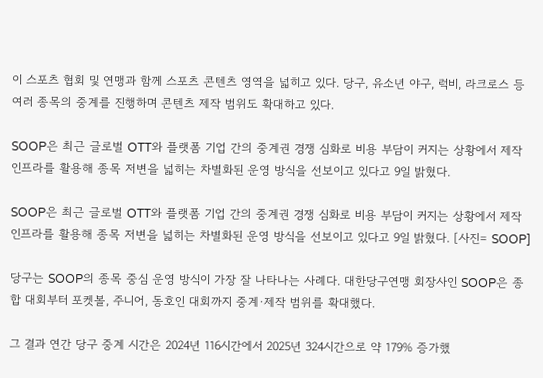이 스포츠 협회 및 연맹과 함께 스포츠 콘텐츠 영역을 넓히고 있다. 당구, 유소년 야구, 럭비, 라크로스 등 여러 종목의 중계를 진행하며 콘텐츠 제작 범위도 확대하고 있다.

SOOP은 최근 글로벌 OTT와 플랫폼 기업 간의 중계권 경쟁 심화로 비용 부담이 커지는 상황에서 제작 인프라를 활용해 종목 저변을 넓히는 차별화된 운영 방식을 선보이고 있다고 9일 밝혔다.

SOOP은 최근 글로벌 OTT와 플랫폼 기업 간의 중계권 경쟁 심화로 비용 부담이 커지는 상황에서 제작 인프라를 활용해 종목 저변을 넓히는 차별화된 운영 방식을 선보이고 있다고 9일 밝혔다. [사진= SOOP]

당구는 SOOP의 종목 중심 운영 방식이 가장 잘 나타나는 사례다. 대한당구연맹 회장사인 SOOP은 종합 대회부터 포켓볼, 주니어, 동호인 대회까지 중계·제작 범위를 확대했다.

그 결과 연간 당구 중계 시간은 2024년 116시간에서 2025년 324시간으로 약 179% 증가했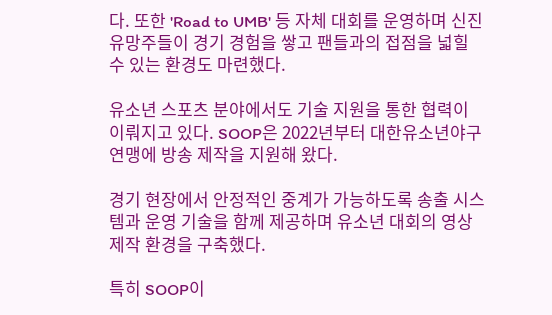다. 또한 'Road to UMB' 등 자체 대회를 운영하며 신진 유망주들이 경기 경험을 쌓고 팬들과의 접점을 넓힐 수 있는 환경도 마련했다.

유소년 스포츠 분야에서도 기술 지원을 통한 협력이 이뤄지고 있다. SOOP은 2022년부터 대한유소년야구연맹에 방송 제작을 지원해 왔다.

경기 현장에서 안정적인 중계가 가능하도록 송출 시스템과 운영 기술을 함께 제공하며 유소년 대회의 영상 제작 환경을 구축했다.

특히 SOOP이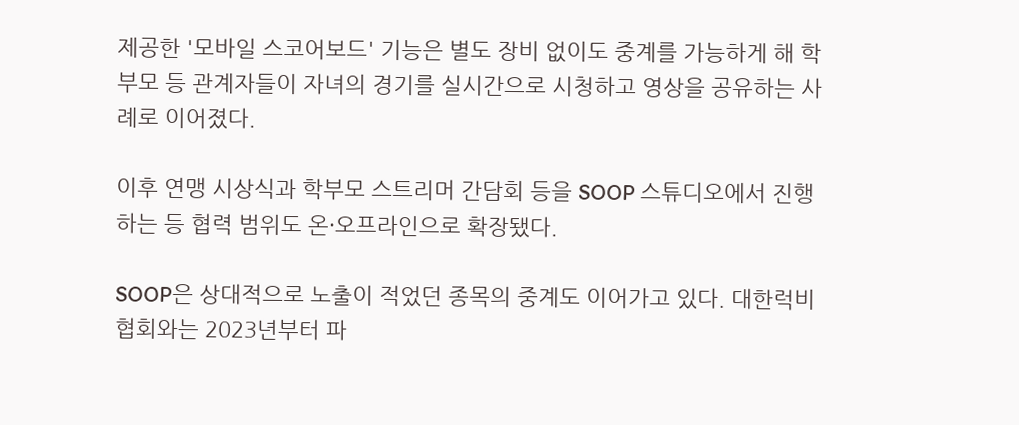제공한 '모바일 스코어보드' 기능은 별도 장비 없이도 중계를 가능하게 해 학부모 등 관계자들이 자녀의 경기를 실시간으로 시청하고 영상을 공유하는 사례로 이어졌다.

이후 연맹 시상식과 학부모 스트리머 간담회 등을 SOOP 스튜디오에서 진행하는 등 협력 범위도 온·오프라인으로 확장됐다.

SOOP은 상대적으로 노출이 적었던 종목의 중계도 이어가고 있다. 대한럭비협회와는 2023년부터 파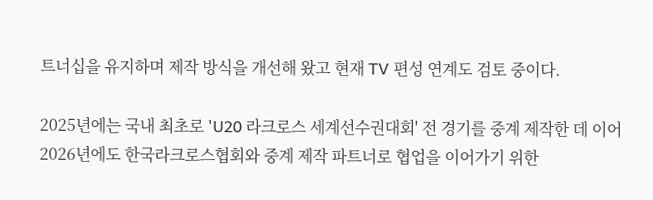트너십을 유지하며 제작 방식을 개선해 왔고 현재 TV 편성 연계도 검토 중이다.

2025년에는 국내 최초로 'U20 라크로스 세계선수권대회' 전 경기를 중계 제작한 데 이어 2026년에도 한국라크로스협회와 중계 제작 파트너로 협업을 이어가기 위한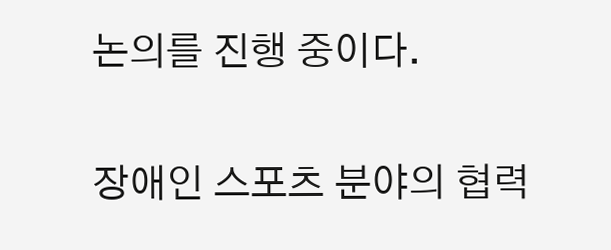논의를 진행 중이다.

장애인 스포츠 분야의 협력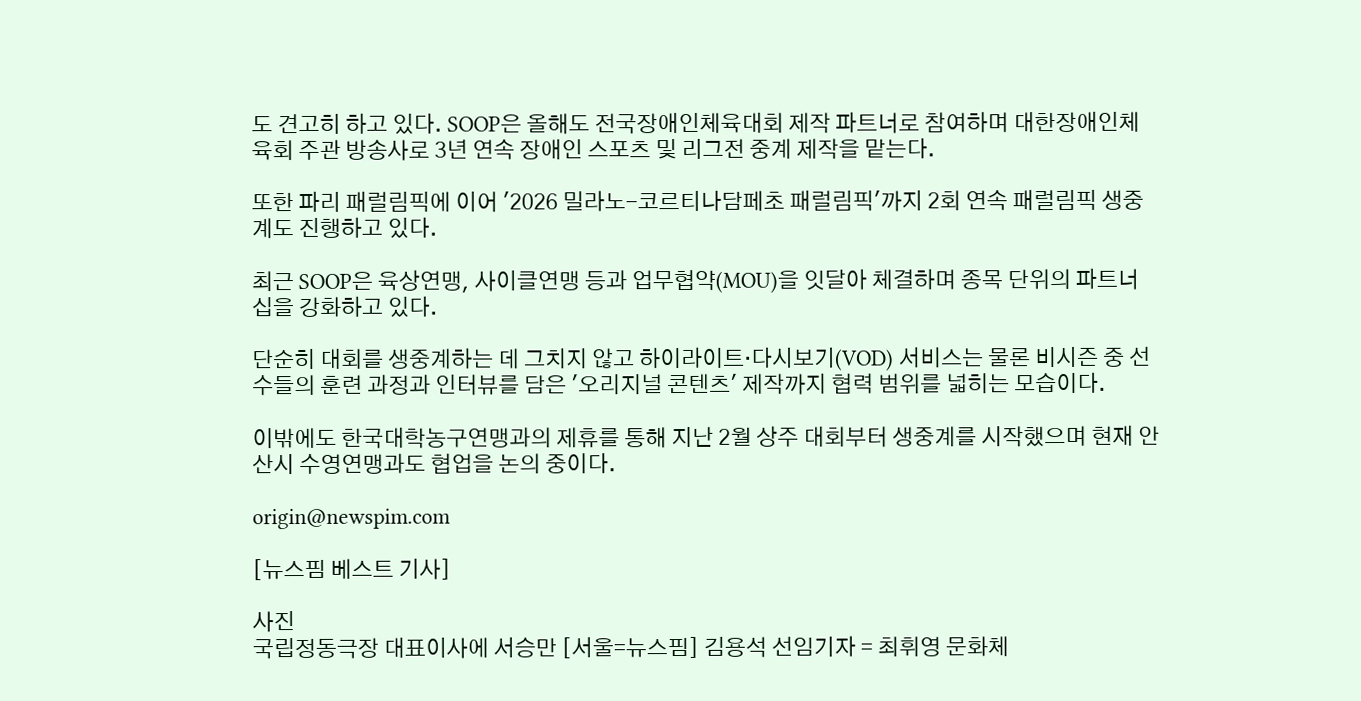도 견고히 하고 있다. SOOP은 올해도 전국장애인체육대회 제작 파트너로 참여하며 대한장애인체육회 주관 방송사로 3년 연속 장애인 스포츠 및 리그전 중계 제작을 맡는다.

또한 파리 패럴림픽에 이어 '2026 밀라노-코르티나담페초 패럴림픽'까지 2회 연속 패럴림픽 생중계도 진행하고 있다.

최근 SOOP은 육상연맹, 사이클연맹 등과 업무협약(MOU)을 잇달아 체결하며 종목 단위의 파트너십을 강화하고 있다.

단순히 대회를 생중계하는 데 그치지 않고 하이라이트·다시보기(VOD) 서비스는 물론 비시즌 중 선수들의 훈련 과정과 인터뷰를 담은 '오리지널 콘텐츠' 제작까지 협력 범위를 넓히는 모습이다.

이밖에도 한국대학농구연맹과의 제휴를 통해 지난 2월 상주 대회부터 생중계를 시작했으며 현재 안산시 수영연맹과도 협업을 논의 중이다.

origin@newspim.com

[뉴스핌 베스트 기사]

사진
국립정동극장 대표이사에 서승만 [서울=뉴스핌] 김용석 선임기자 = 최휘영 문화체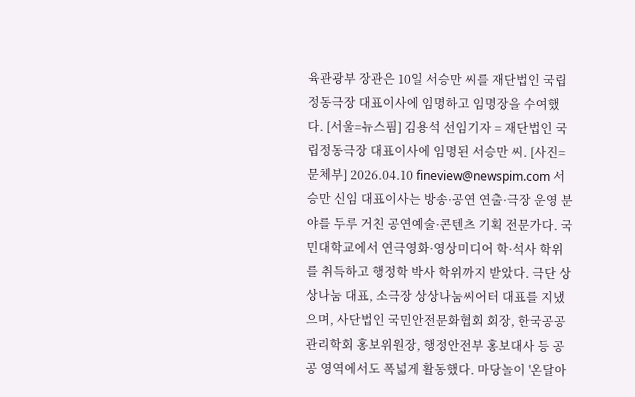육관광부 장관은 10일 서승만 씨를 재단법인 국립정동극장 대표이사에 임명하고 임명장을 수여했다. [서울=뉴스핌] 김용석 선임기자 = 재단법인 국립정동극장 대표이사에 임명된 서승만 씨. [사진= 문체부] 2026.04.10 fineview@newspim.com 서승만 신임 대표이사는 방송·공연 연출·극장 운영 분야를 두루 거친 공연예술·콘텐츠 기획 전문가다. 국민대학교에서 연극영화·영상미디어 학·석사 학위를 취득하고 행정학 박사 학위까지 받았다. 극단 상상나눔 대표, 소극장 상상나눔씨어터 대표를 지냈으며, 사단법인 국민안전문화협회 회장, 한국공공관리학회 홍보위원장, 행정안전부 홍보대사 등 공공 영역에서도 폭넓게 활동했다. 마당놀이 '온달아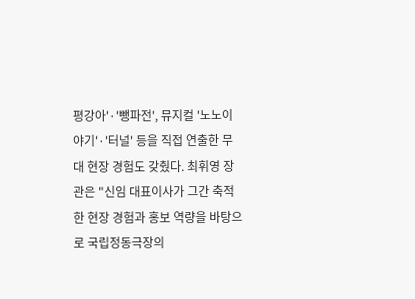평강아'·'뺑파전', 뮤지컬 '노노이야기'·'터널' 등을 직접 연출한 무대 현장 경험도 갖췄다. 최휘영 장관은 "신임 대표이사가 그간 축적한 현장 경험과 홍보 역량을 바탕으로 국립정동극장의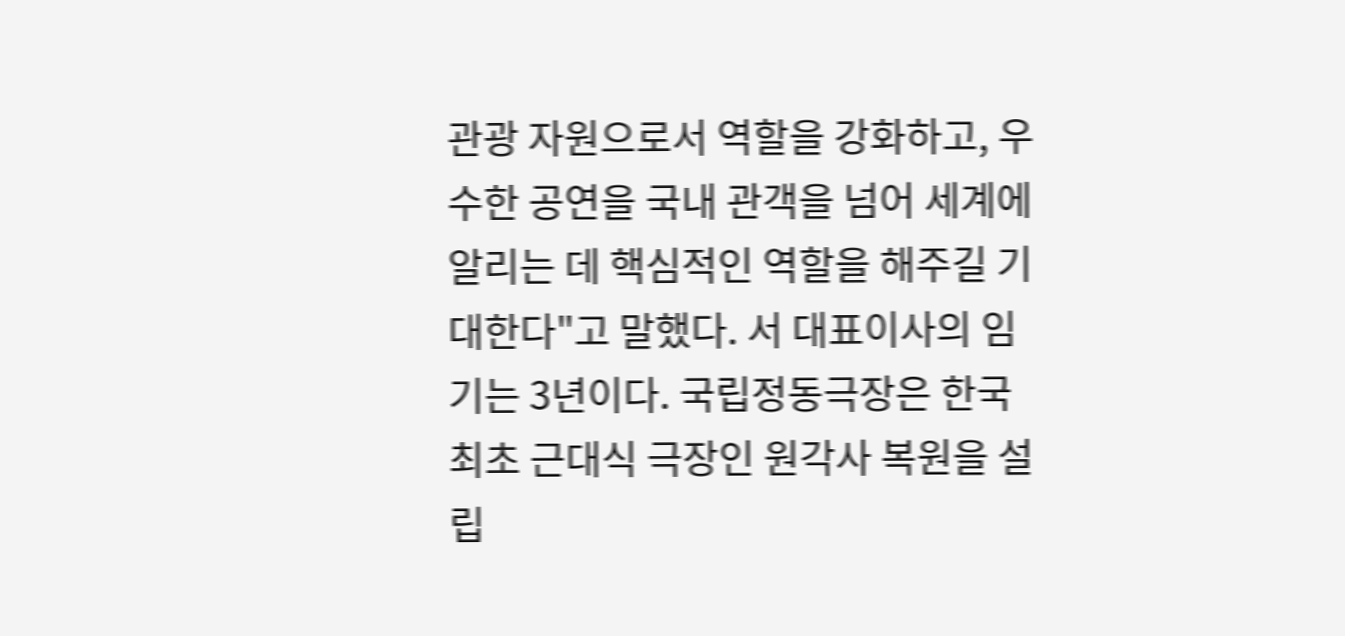관광 자원으로서 역할을 강화하고, 우수한 공연을 국내 관객을 넘어 세계에 알리는 데 핵심적인 역할을 해주길 기대한다"고 말했다. 서 대표이사의 임기는 3년이다. 국립정동극장은 한국 최초 근대식 극장인 원각사 복원을 설립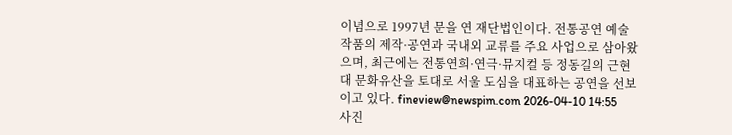이념으로 1997년 문을 연 재단법인이다. 전통공연 예술작품의 제작·공연과 국내외 교류를 주요 사업으로 삼아왔으며, 최근에는 전통연희·연극·뮤지컬 등 정동길의 근현대 문화유산을 토대로 서울 도심을 대표하는 공연을 선보이고 있다. fineview@newspim.com 2026-04-10 14:55
사진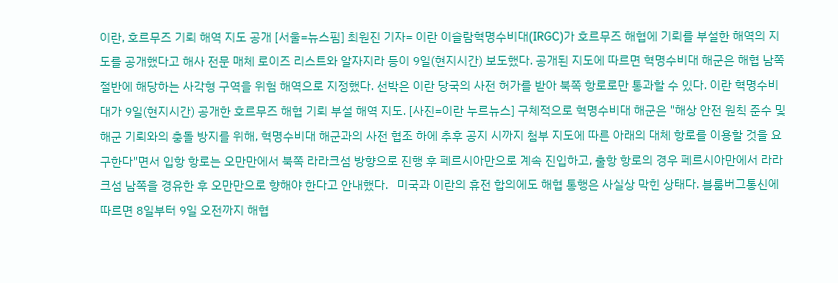이란, 호르무즈 기뢰 해역 지도 공개 [서울=뉴스핌] 최원진 기자= 이란 이슬람혁명수비대(IRGC)가 호르무즈 해협에 기뢰를 부설한 해역의 지도를 공개했다고 해사 전문 매체 로이즈 리스트와 알자지라 등이 9일(현지시간) 보도했다. 공개된 지도에 따르면 혁명수비대 해군은 해협 남쪽 절반에 해당하는 사각형 구역을 위험 해역으로 지정했다. 선박은 이란 당국의 사전 허가를 받아 북쪽 항로로만 통과할 수 있다. 이란 혁명수비대가 9일(현지시간) 공개한 호르무즈 해협 기뢰 부설 해역 지도. [사진=이란 누르뉴스] 구체적으로 혁명수비대 해군은 "해상 안전 원칙 준수 및 해군 기뢰와의 충돌 방지를 위해, 혁명수비대 해군과의 사전 협조 하에 추후 공지 시까지 첨부 지도에 따른 아래의 대체 항로를 이용할 것을 요구한다"면서 입항 항로는 오만만에서 북쪽 라라크섬 방향으로 진행 후 페르시아만으로 계속 진입하고, 출항 항로의 경우 페르시아만에서 라라크섬 남쪽을 경유한 후 오만만으로 향해야 한다고 안내했다.   미국과 이란의 휴전 합의에도 해협 통행은 사실상 막힌 상태다. 블룸버그통신에 따르면 8일부터 9일 오전까지 해협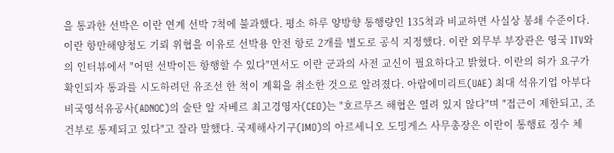을 통과한 선박은 이란 연계 선박 7척에 불과했다. 평소 하루 양방향 통행량인 135척과 비교하면 사실상 봉쇄 수준이다. 이란 항만해양청도 기뢰 위협을 이유로 선박용 안전 항로 2개를 별도로 공식 지정했다. 이란 외무부 부장관은 영국 ITV와의 인터뷰에서 "어떤 선박이든 항행할 수 있다"면서도 이란 군과의 사전 교신이 필요하다고 밝혔다. 이란의 허가 요구가 확인되자 통과를 시도하려던 유조선 한 척이 계획을 취소한 것으로 알려졌다. 아랍에미리트(UAE) 최대 석유기업 아부다비국영석유공사(ADNOC)의 술탄 알 자베르 최고경영자(CEO)는 "호르무즈 해협은 열려 있지 않다"며 "접근이 제한되고, 조건부로 통제되고 있다"고 잘라 말했다. 국제해사기구(IMO)의 아르세니오 도밍게스 사무총장은 이란이 통행료 징수 체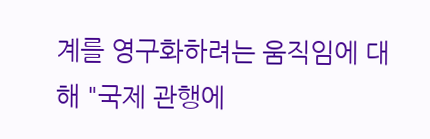계를 영구화하려는 움직임에 대해 "국제 관행에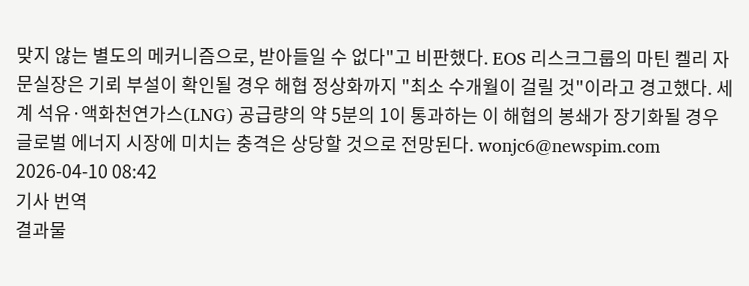맞지 않는 별도의 메커니즘으로, 받아들일 수 없다"고 비판했다. EOS 리스크그룹의 마틴 켈리 자문실장은 기뢰 부설이 확인될 경우 해협 정상화까지 "최소 수개월이 걸릴 것"이라고 경고했다. 세계 석유·액화천연가스(LNG) 공급량의 약 5분의 1이 통과하는 이 해협의 봉쇄가 장기화될 경우 글로벌 에너지 시장에 미치는 충격은 상당할 것으로 전망된다. wonjc6@newspim.com   2026-04-10 08:42
기사 번역
결과물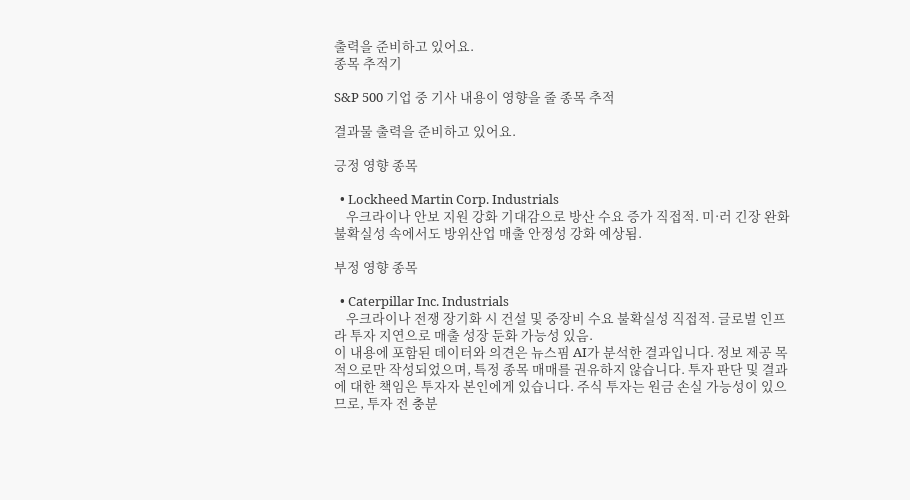출력을 준비하고 있어요.
종목 추적기

S&P 500 기업 중 기사 내용이 영향을 줄 종목 추적

결과물 출력을 준비하고 있어요.

긍정 영향 종목

  • Lockheed Martin Corp. Industrials
    우크라이나 안보 지원 강화 기대감으로 방산 수요 증가 직접적. 미·러 긴장 완화 불확실성 속에서도 방위산업 매출 안정성 강화 예상됨.

부정 영향 종목

  • Caterpillar Inc. Industrials
    우크라이나 전쟁 장기화 시 건설 및 중장비 수요 불확실성 직접적. 글로벌 인프라 투자 지연으로 매출 성장 둔화 가능성 있음.
이 내용에 포함된 데이터와 의견은 뉴스핌 AI가 분석한 결과입니다. 정보 제공 목적으로만 작성되었으며, 특정 종목 매매를 권유하지 않습니다. 투자 판단 및 결과에 대한 책임은 투자자 본인에게 있습니다. 주식 투자는 원금 손실 가능성이 있으므로, 투자 전 충분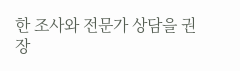한 조사와 전문가 상담을 권장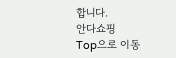합니다.
안다쇼핑
Top으로 이동